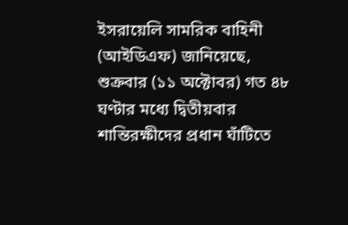ইসরায়েলি সামরিক বাহিনী (আইডিএফ) জানিয়েছে, শুক্রবার (১১ অক্টোবর) গত ৪৮ ঘণ্টার মধ্যে দ্বিতীয়বার শান্তিরক্ষীদের প্রধান ঘাঁটিতে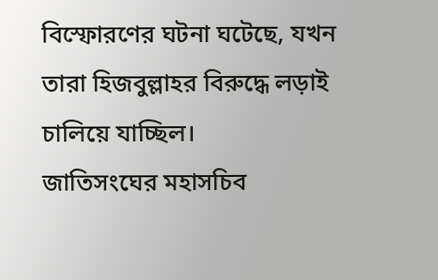বিস্ফোরণের ঘটনা ঘটেছে, যখন তারা হিজবুল্লাহর বিরুদ্ধে লড়াই চালিয়ে যাচ্ছিল।
জাতিসংঘের মহাসচিব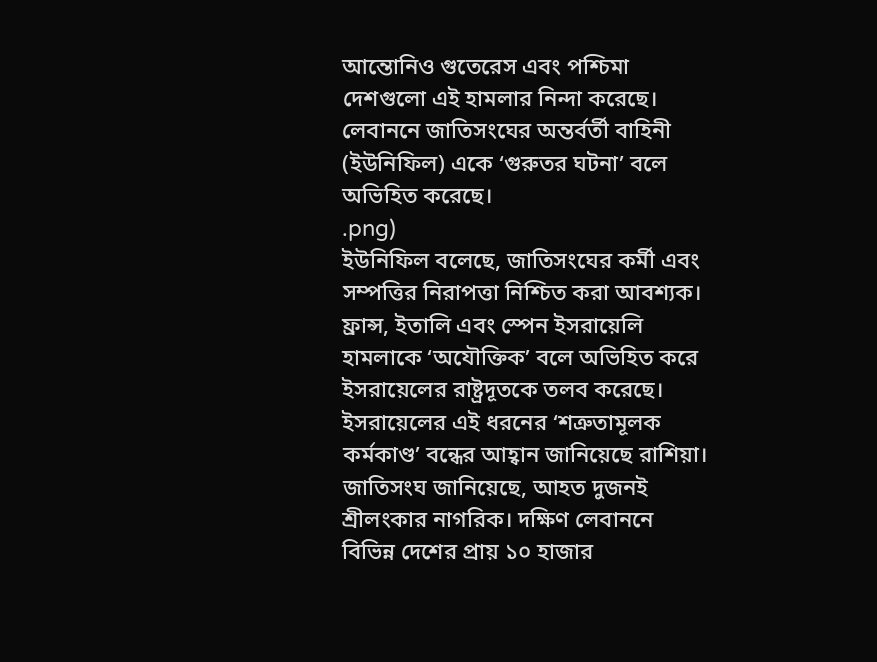আন্তোনিও গুতেরেস এবং পশ্চিমা দেশগুলো এই হামলার নিন্দা করেছে। লেবাননে জাতিসংঘের অন্তর্বর্তী বাহিনী (ইউনিফিল) একে ‘গুরুতর ঘটনা’ বলে অভিহিত করেছে।
.png)
ইউনিফিল বলেছে, জাতিসংঘের কর্মী এবং সম্পত্তির নিরাপত্তা নিশ্চিত করা আবশ্যক।
ফ্রান্স, ইতালি এবং স্পেন ইসরায়েলি হামলাকে ‘অযৌক্তিক’ বলে অভিহিত করে ইসরায়েলের রাষ্ট্রদূতকে তলব করেছে। ইসরায়েলের এই ধরনের ‘শত্রুতামূলক কর্মকাণ্ড’ বন্ধের আহ্বান জানিয়েছে রাশিয়া।
জাতিসংঘ জানিয়েছে, আহত দুজনই শ্রীলংকার নাগরিক। দক্ষিণ লেবাননে বিভিন্ন দেশের প্রায় ১০ হাজার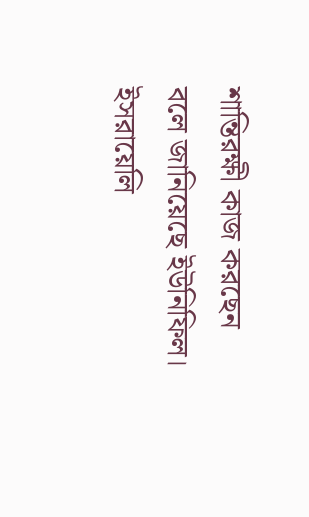শান্তিরক্ষী কাজ করছেন বলে জানিয়েছে ইউনিফিল।
ইসরায়েলি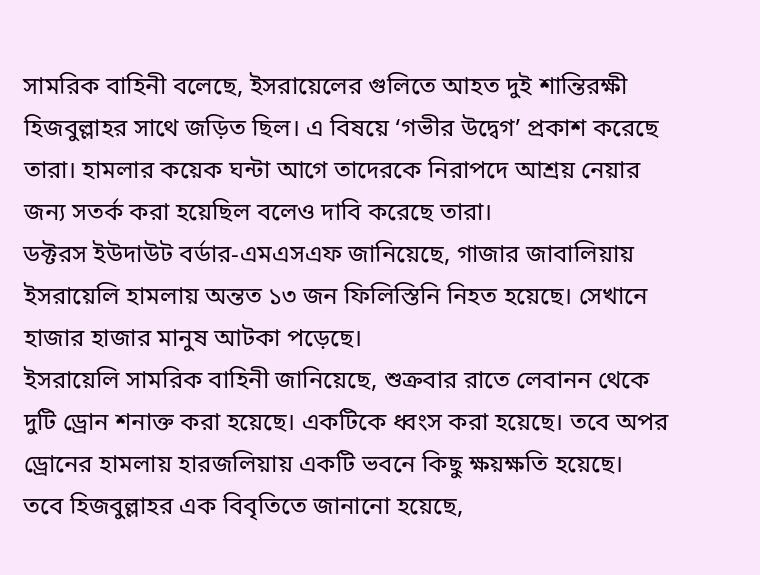সামরিক বাহিনী বলেছে, ইসরায়েলের গুলিতে আহত দুই শান্তিরক্ষী হিজবুল্লাহর সাথে জড়িত ছিল। এ বিষয়ে ‘গভীর উদ্বেগ’ প্রকাশ করেছে তারা। হামলার কয়েক ঘন্টা আগে তাদেরকে নিরাপদে আশ্রয় নেয়ার জন্য সতর্ক করা হয়েছিল বলেও দাবি করেছে তারা।
ডক্টরস ইউদাউট বর্ডার-এমএসএফ জানিয়েছে, গাজার জাবালিয়ায় ইসরায়েলি হামলায় অন্তত ১৩ জন ফিলিস্তিনি নিহত হয়েছে। সেখানে হাজার হাজার মানুষ আটকা পড়েছে।
ইসরায়েলি সামরিক বাহিনী জানিয়েছে, শুক্রবার রাতে লেবানন থেকে দুটি ড্রোন শনাক্ত করা হয়েছে। একটিকে ধ্বংস করা হয়েছে। তবে অপর ড্রোনের হামলায় হারজলিয়ায় একটি ভবনে কিছু ক্ষয়ক্ষতি হয়েছে।
তবে হিজবুল্লাহর এক বিবৃতিতে জানানো হয়েছে,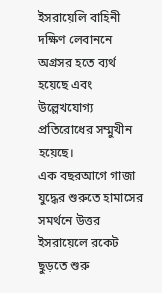ইসরায়েলি বাহিনী দক্ষিণ লেবাননে অগ্রসর হতে ব্যর্থ হয়েছে এবং উল্লেখযোগ্য প্রতিরোধের সম্মুখীন হয়েছে।
এক বছরআগে গাজা যুদ্ধের শুরুতে হামাসের সমর্থনে উত্তর ইসরায়েলে রকেট ছুড়তে শুরু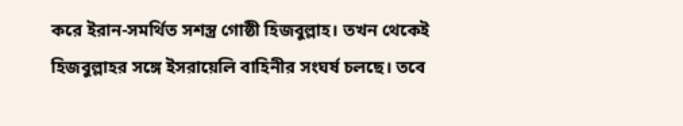করে ইরান-সমর্থিত সশস্ত্র গোষ্ঠী হিজবুল্লাহ। তখন থেকেই হিজবুল্লাহর সঙ্গে ইসরায়েলি বাহিনীর সংঘর্ষ চলছে। তবে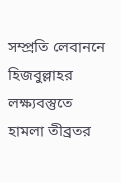সম্প্রতি লেবাননে হিজবুল্লাহর লক্ষ্যবস্তুতে হামলা তীব্রতর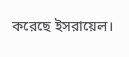করেছে ইসরায়েল।